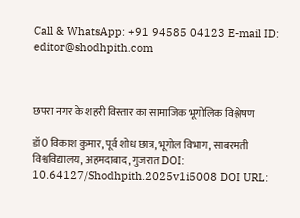Call & WhatsApp: +91 94585 04123 E-mail ID: editor@shodhpith.com



छपरा नगर के शहरी विस्तार का सामाजिक भूगोलिक विश्लेषण

डॉ0 विकाश कुमार, पूर्व शोध छात्र, भूगोल विभाग, साबरमती विश्वविद्यालय, अहमदाबाद, गुजरात DOI: 10.64127/Shodhpith.2025v1i5008 DOI URL: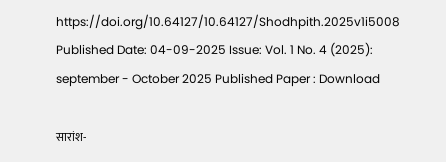https://doi.org/10.64127/10.64127/Shodhpith.2025v1i5008
Published Date: 04-09-2025 Issue: Vol. 1 No. 4 (2025): september - October 2025 Published Paper : Download

सारांश-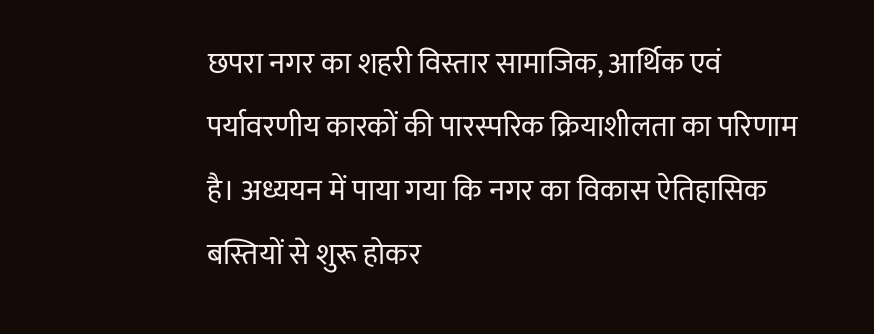छपरा नगर का शहरी विस्तार सामाजिक, आर्थिक एवं पर्यावरणीय कारकों की पारस्परिक क्रियाशीलता का परिणाम है। अध्ययन में पाया गया कि नगर का विकास ऐतिहासिक बस्तियों से शुरू होकर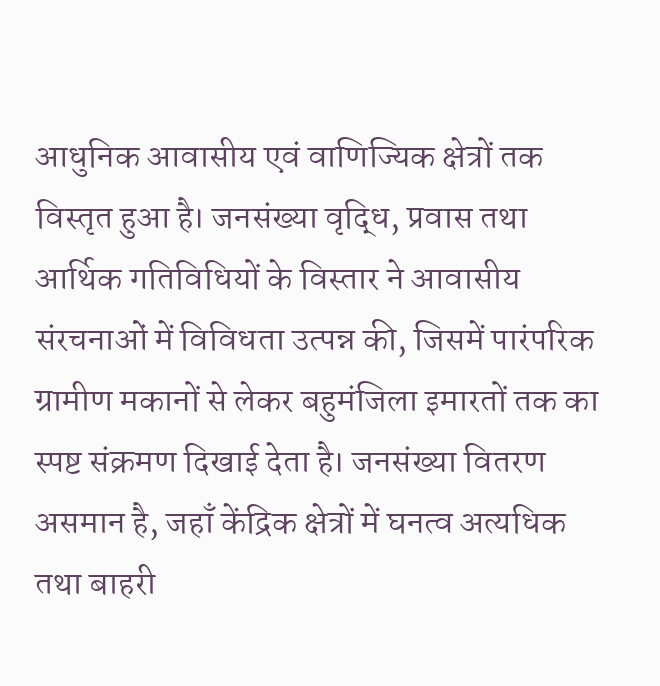आधुनिक आवासीय एवं वाणिज्यिक क्षेत्रों तक विस्तृत हुआ है। जनसंख्या वृद्धि, प्रवास तथा आर्थिक गतिविधियों के विस्तार ने आवासीय संरचनाओं में विविधता उत्पन्न की, जिसमें पारंपरिक ग्रामीण मकानों से लेकर बहुमंजिला इमारतों तक का स्पष्ट संक्रमण दिखाई देता है। जनसंख्या वितरण असमान है, जहाँ केंद्रिक क्षेत्रों में घनत्व अत्यधिक तथा बाहरी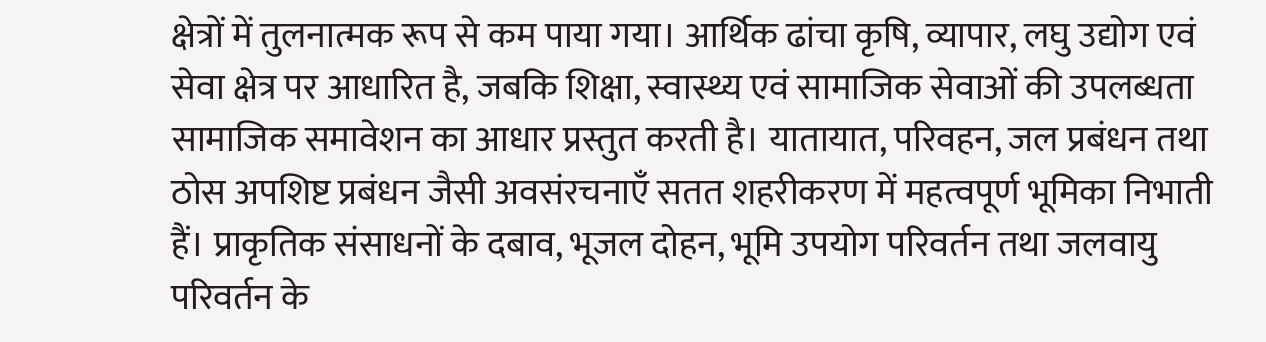क्षेत्रों में तुलनात्मक रूप से कम पाया गया। आर्थिक ढांचा कृषि, व्यापार, लघु उद्योग एवं सेवा क्षेत्र पर आधारित है, जबकि शिक्षा, स्वास्थ्य एवं सामाजिक सेवाओं की उपलब्धता सामाजिक समावेशन का आधार प्रस्तुत करती है। यातायात, परिवहन, जल प्रबंधन तथा ठोस अपशिष्ट प्रबंधन जैसी अवसंरचनाएँ सतत शहरीकरण में महत्वपूर्ण भूमिका निभाती हैं। प्राकृतिक संसाधनों के दबाव, भूजल दोहन, भूमि उपयोग परिवर्तन तथा जलवायु परिवर्तन के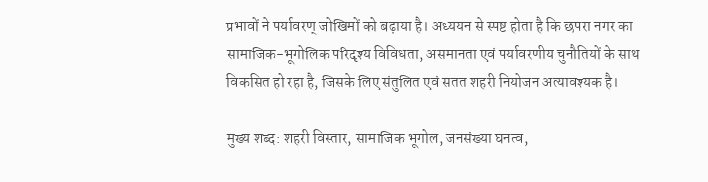प्रभावों ने पर्यावरण् जोखिमों को बढ़ाया है। अध्ययन से स्पष्ट होता है कि छपरा नगर का सामाजिक-भूगोलिक परिदृश्य विविधता, असमानता एवं पर्यावरणीय चुनौतियों के साथ विकसित हो रहा है, जिसके लिए संतुलित एवं सतत शहरी नियोजन अत्यावश्यक है।

मुख्य शब्द: शहरी विस्तार, सामाजिक भूगोल, जनसंख्या घनत्व,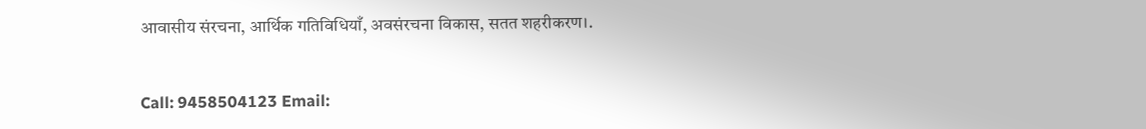आवासीय संरचना, आर्थिक गतिविधियाँ, अवसंरचना विकास, सतत शहरीकरण।.


Call: 9458504123 Email: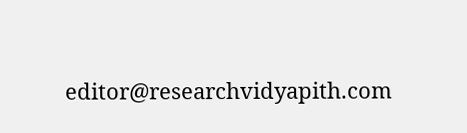editor@researchvidyapith.com